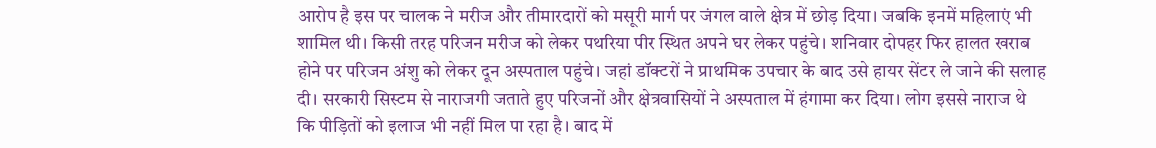आरोप है इस पर चालक ने मरीज और तीमारदारों को मसूरी मार्ग पर जंगल वाले क्षेत्र में छोड़ दिया। जबकि इनमें महिलाएं भी शामिल थी। किसी तरह परिजन मरीज को लेकर पथरिया पीर स्थित अपने घर लेकर पहुंचे। शनिवार दोपहर फिर हालत खराब होने पर परिजन अंशु को लेकर दून अस्पताल पहुंचे। जहां डॉक्टरों ने प्राथमिक उपचार के बाद उसे हायर सेंटर ले जाने की सलाह दी। सरकारी सिस्टम से नाराजगी जताते हुए परिजनों और क्षेत्रवासियों ने अस्पताल में हंगामा कर दिया। लोग इससे नाराज थे कि पीड़ितों को इलाज भी नहीं मिल पा रहा है। बाद में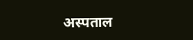अस्पताल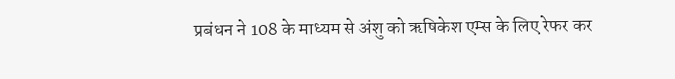प्रबंधन ने 108 के माध्यम से अंशु को ऋषिकेश एम्स के लिए रेफर कर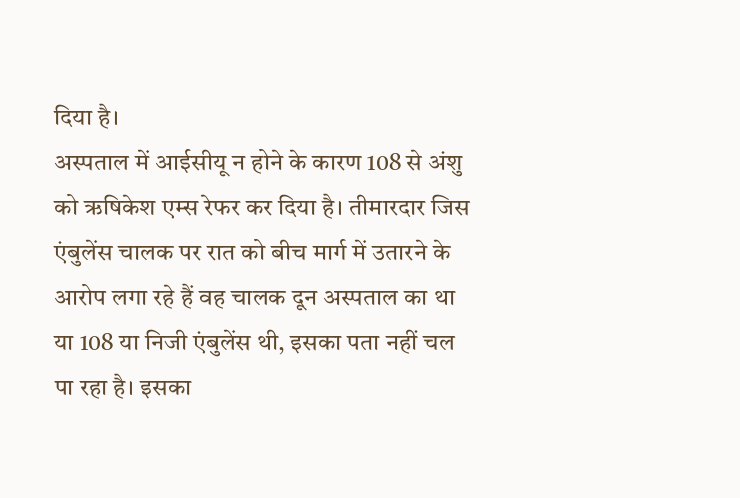दिया है।
अस्पताल में आईसीयू न होने के कारण 108 से अंशु को ऋषिकेश एम्स रेफर कर दिया है। तीमारदार जिस एंबुलेंस चालक पर रात को बीच मार्ग में उतारने के आरोप लगा रहे हैं वह चालक दून अस्पताल का था या 108 या निजी एंबुलेंस थी, इसका पता नहीं चल पा रहा है। इसका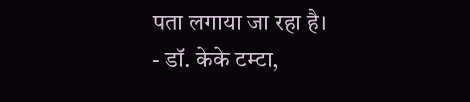पता लगाया जा रहा है।
- डॉ. केके टम्टा,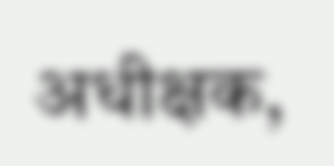अधीक्षक,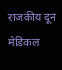राजकीय दून मेडिकल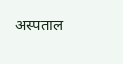अस्पताल